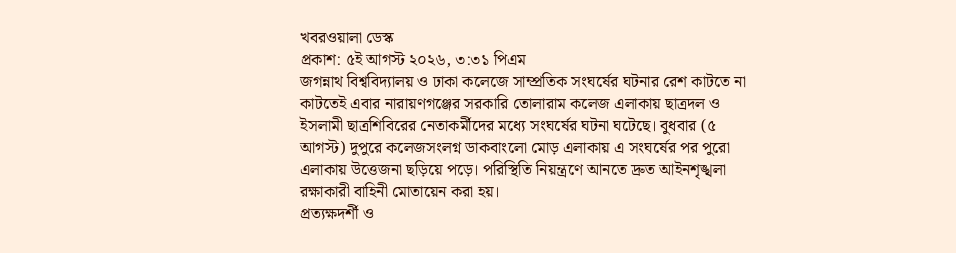খবরওয়ালা ডেস্ক
প্রকাশ: ৫ই আগস্ট ২০২৬, ৩:৩১ পিএম
জগন্নাথ বিশ্ববিদ্যালয় ও ঢাকা কলেজে সাম্প্রতিক সংঘর্ষের ঘটনার রেশ কাটতে না কাটতেই এবার নারায়ণগঞ্জের সরকারি তোলারাম কলেজ এলাকায় ছাত্রদল ও ইসলামী ছাত্রশিবিরের নেতাকর্মীদের মধ্যে সংঘর্ষের ঘটনা ঘটেছে। বুধবার (৫ আগস্ট) দুপুরে কলেজসংলগ্ন ডাকবাংলো মোড় এলাকায় এ সংঘর্ষের পর পুরো এলাকায় উত্তেজনা ছড়িয়ে পড়ে। পরিস্থিতি নিয়ন্ত্রণে আনতে দ্রুত আইনশৃঙ্খলা রক্ষাকারী বাহিনী মোতায়েন করা হয়।
প্রত্যক্ষদর্শী ও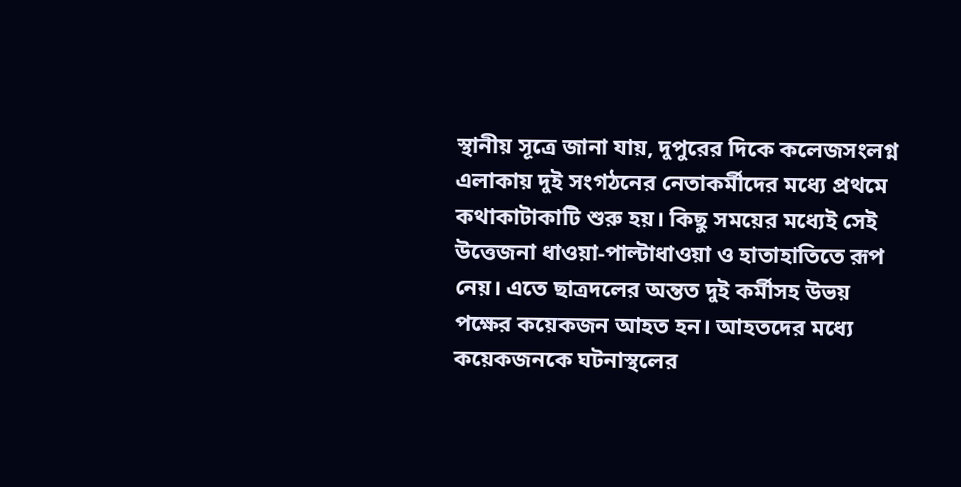স্থানীয় সূত্রে জানা যায়, দুপুরের দিকে কলেজসংলগ্ন এলাকায় দুই সংগঠনের নেতাকর্মীদের মধ্যে প্রথমে কথাকাটাকাটি শুরু হয়। কিছু সময়ের মধ্যেই সেই উত্তেজনা ধাওয়া-পাল্টাধাওয়া ও হাতাহাতিতে রূপ নেয়। এতে ছাত্রদলের অন্তত দুই কর্মীসহ উভয় পক্ষের কয়েকজন আহত হন। আহতদের মধ্যে কয়েকজনকে ঘটনাস্থলের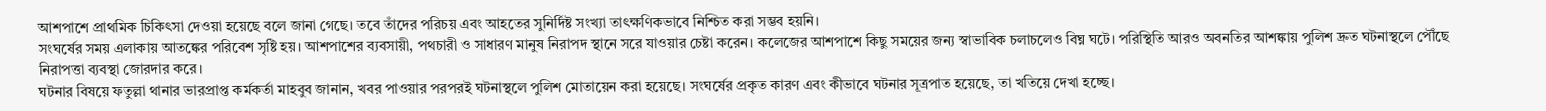আশপাশে প্রাথমিক চিকিৎসা দেওয়া হয়েছে বলে জানা গেছে। তবে তাঁদের পরিচয় এবং আহতের সুনির্দিষ্ট সংখ্যা তাৎক্ষণিকভাবে নিশ্চিত করা সম্ভব হয়নি।
সংঘর্ষের সময় এলাকায় আতঙ্কের পরিবেশ সৃষ্টি হয়। আশপাশের ব্যবসায়ী, পথচারী ও সাধারণ মানুষ নিরাপদ স্থানে সরে যাওয়ার চেষ্টা করেন। কলেজের আশপাশে কিছু সময়ের জন্য স্বাভাবিক চলাচলেও বিঘ্ন ঘটে। পরিস্থিতি আরও অবনতির আশঙ্কায় পুলিশ দ্রুত ঘটনাস্থলে পৌঁছে নিরাপত্তা ব্যবস্থা জোরদার করে।
ঘটনার বিষয়ে ফতুল্লা থানার ভারপ্রাপ্ত কর্মকর্তা মাহবুব জানান, খবর পাওয়ার পরপরই ঘটনাস্থলে পুলিশ মোতায়েন করা হয়েছে। সংঘর্ষের প্রকৃত কারণ এবং কীভাবে ঘটনার সূত্রপাত হয়েছে, তা খতিয়ে দেখা হচ্ছে।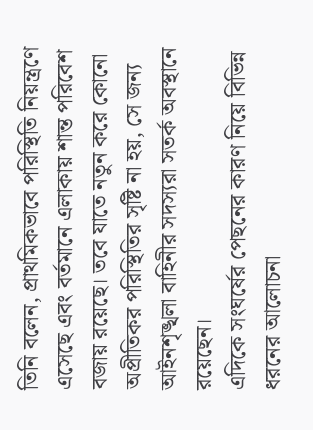তিনি বলেন, প্রাথমিকভাবে পরিস্থিতি নিয়ন্ত্রণে এসেছে এবং বর্তমানে এলাকায় শান্ত পরিবেশ বজায় রয়েছে। তবে যাতে নতুন করে কোনো অপ্রীতিকর পরিস্থিতির সৃষ্টি না হয়, সে জন্য আইনশৃঙ্খলা বাহিনীর সদস্যরা সতর্ক অবস্থানে রয়েছেন।
এদিকে সংঘর্ষের পেছনের কারণ নিয়ে বিভিন্ন ধরনের আলোচনা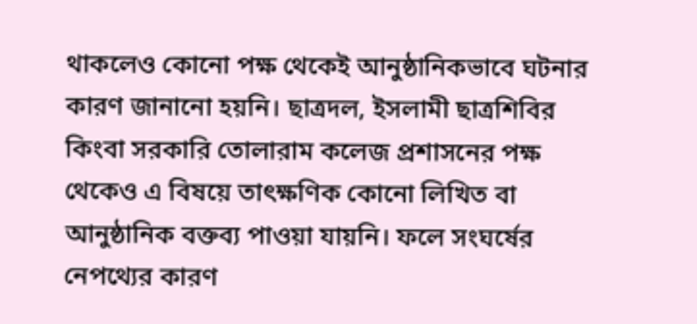থাকলেও কোনো পক্ষ থেকেই আনুষ্ঠানিকভাবে ঘটনার কারণ জানানো হয়নি। ছাত্রদল, ইসলামী ছাত্রশিবির কিংবা সরকারি তোলারাম কলেজ প্রশাসনের পক্ষ থেকেও এ বিষয়ে তাৎক্ষণিক কোনো লিখিত বা আনুষ্ঠানিক বক্তব্য পাওয়া যায়নি। ফলে সংঘর্ষের নেপথ্যের কারণ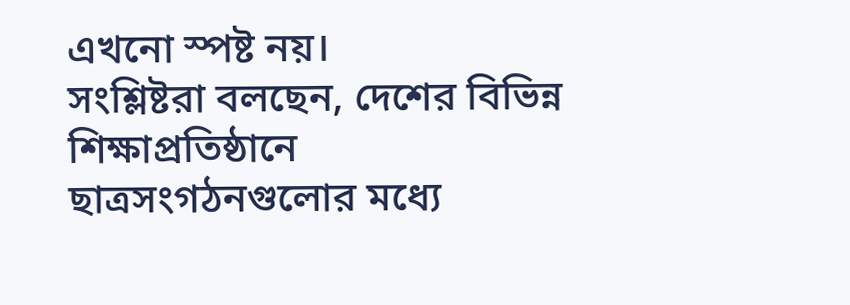এখনো স্পষ্ট নয়।
সংশ্লিষ্টরা বলছেন, দেশের বিভিন্ন শিক্ষাপ্রতিষ্ঠানে ছাত্রসংগঠনগুলোর মধ্যে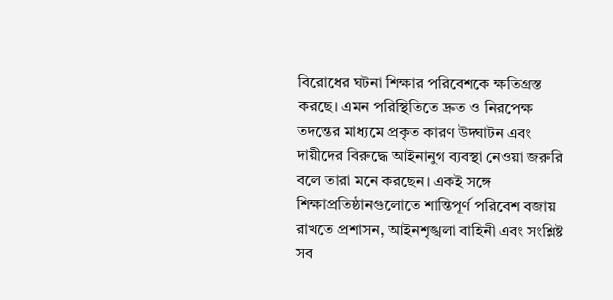বিরোধের ঘটনা শিক্ষার পরিবেশকে ক্ষতিগ্রস্ত করছে। এমন পরিস্থিতিতে দ্রুত ও নিরপেক্ষ তদন্তের মাধ্যমে প্রকৃত কারণ উদ্ঘাটন এবং দায়ীদের বিরুদ্ধে আইনানুগ ব্যবস্থা নেওয়া জরুরি বলে তারা মনে করছেন। একই সঙ্গে শিক্ষাপ্রতিষ্ঠানগুলোতে শান্তিপূর্ণ পরিবেশ বজায় রাখতে প্রশাসন, আইনশৃঙ্খলা বাহিনী এবং সংশ্লিষ্ট সব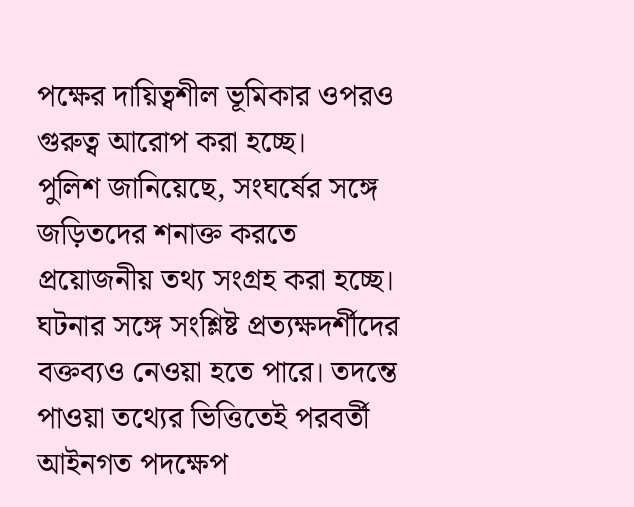পক্ষের দায়িত্বশীল ভূমিকার ওপরও গুরুত্ব আরোপ করা হচ্ছে।
পুলিশ জানিয়েছে, সংঘর্ষের সঙ্গে জড়িতদের শনাক্ত করতে প্রয়োজনীয় তথ্য সংগ্রহ করা হচ্ছে। ঘটনার সঙ্গে সংশ্লিষ্ট প্রত্যক্ষদর্শীদের বক্তব্যও নেওয়া হতে পারে। তদন্তে পাওয়া তথ্যের ভিত্তিতেই পরবর্তী আইনগত পদক্ষেপ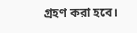গ্রহণ করা হবে।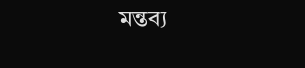মন্তব্য